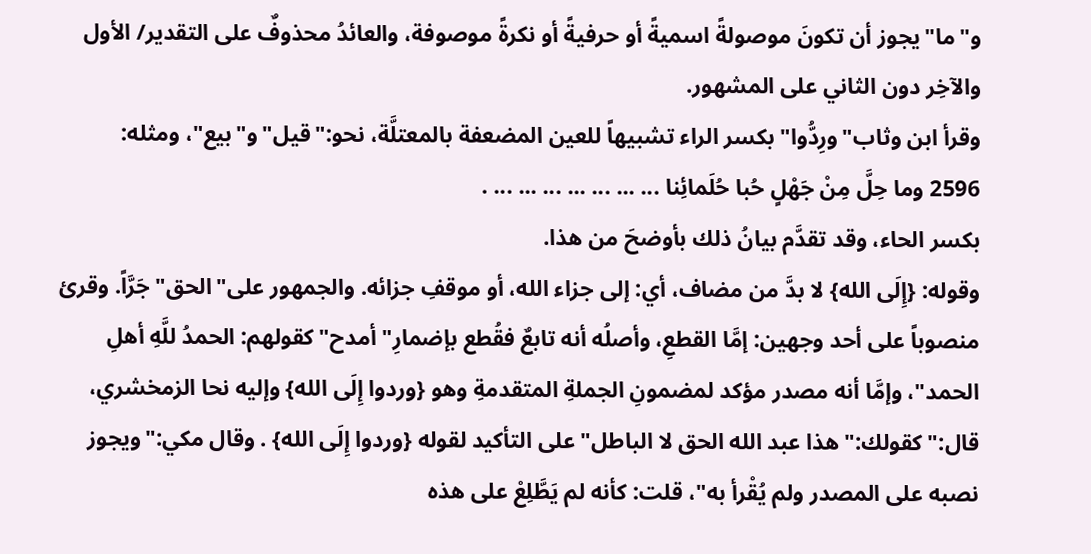و"ما"يجوز أن تكونَ موصولةً اسميةً أو حرفيةً أو نكرةً موصوفة، والعائدُ محذوفٌ على التقدير/ الأول والآخِر دون الثاني على المشهور.
وقرأ ابن وثاب"ورِدُّوا"بكسر الراء تشبيهاً للعين المضعفة بالمعتلَّة، نحو:"قيل"و"بيع"، ومثله:
2596 وما حِلَّ مِنْ جَهْلٍ حُبا حُلَمائِنا ... ... ... ... ... ... ... .
بكسر الحاء، وقد تقدَّم بيانُ ذلك بأوضحَ من هذا.
وقوله: {إِلَى الله} لا بدَّ من مضاف، أي: إلى جزاء الله، أو موقفِ جزائه. والجمهور على"الحق"جَرَّاً. وقرئ منصوباً على أحد وجهين: إمَّا القطعِ، وأصلُه أنه تابعٌ فقُطع بإضمارِ"أمدح"كقولهم: الحمدُ للَّهِ أهلِ الحمد"، وإمَّا أنه مصدر مؤكد لمضمونِ الجملةِ المتقدمةِ وهو {وردوا إِلَى الله} وإليه نحا الزمخشري، قال:"كقولك:"هذا عبد الله الحق لا الباطل"على التأكيد لقوله {وردوا إِلَى الله} . وقال مكي:"ويجوز نصبه على المصدر ولم يُقْرأ به"، قلت: كأنه لم يَطَّلِعْ على هذه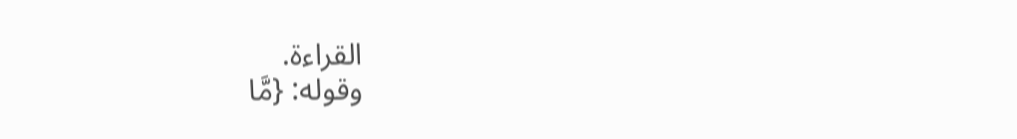القراءة.
وقوله: {مَّا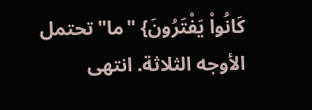كَانُواْ يَفْتَرُونَ} "ما"تحتمل الأوجه الثلاثة. انتهى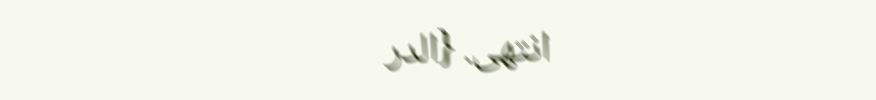انتهى. {الدر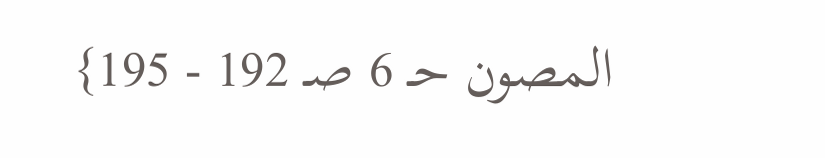المصون حـ 6 صـ 192 - 195}